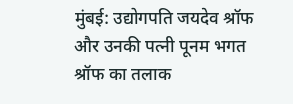मुंबई: उद्योगपति जयदेव श्रॉफ और उनकी पत्नी पूनम भगत श्रॉफ का तलाक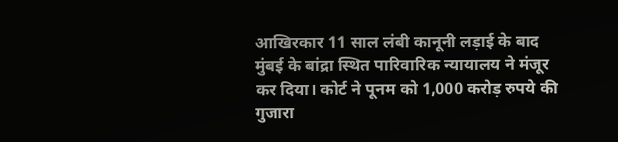आखिरकार 11 साल लंबी कानूनी लड़ाई के बाद मुंबई के बांद्रा स्थित पारिवारिक न्यायालय ने मंजूर कर दिया। कोर्ट ने पूनम को 1,000 करोड़ रुपये की गुजारा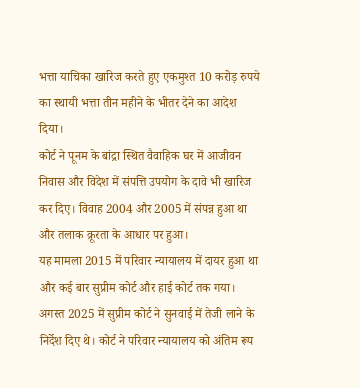भत्ता याचिका खारिज करते हुए एकमुश्त 10 करोड़ रुपये का स्थायी भत्ता तीन महीने के भीतर देने का आदेश दिया।
कोर्ट ने पूनम के बांद्रा स्थित वैवाहिक घर में आजीवन निवास और विदेश में संपत्ति उपयोग के दावे भी खारिज कर दिए। विवाह 2004 और 2005 में संपन्न हुआ था और तलाक क्रूरता के आधार पर हुआ।
यह मामला 2015 में परिवार न्यायालय में दायर हुआ था और कई बार सुप्रीम कोर्ट और हाई कोर्ट तक गया। अगस्त 2025 में सुप्रीम कोर्ट ने सुनवाई में तेजी लाने के निर्देश दिए थे। कोर्ट ने परिवार न्यायालय को अंतिम रूप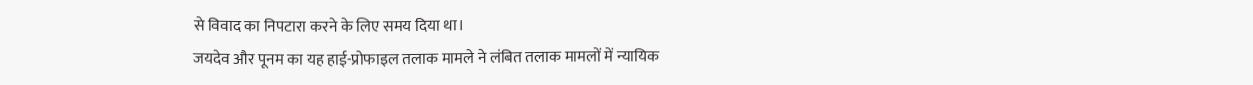से विवाद का निपटारा करने के लिए समय दिया था।
जयदेव और पूनम का यह हाई-प्रोफाइल तलाक मामले ने लंबित तलाक मामलों में न्यायिक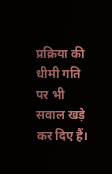प्रक्रिया की धीमी गति पर भी सवाल खड़े कर दिए हैं।